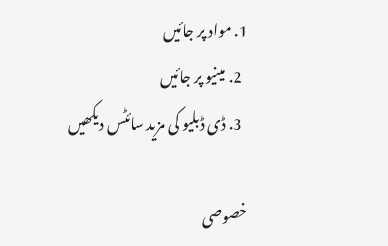1. مواد پر جائیں
  2. مینیو پر جائیں
  3. ڈی ڈبلیو کی مزید سائٹس دیکھیں

خصوصی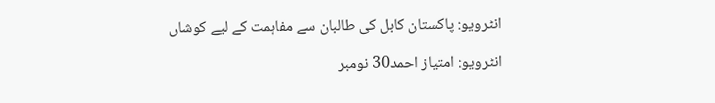انٹرویو: پاکستان کابل کی طالبان سے مفاہمت کے لیے کوشاں

انٹرویو: امتیاز احمد30 نومبر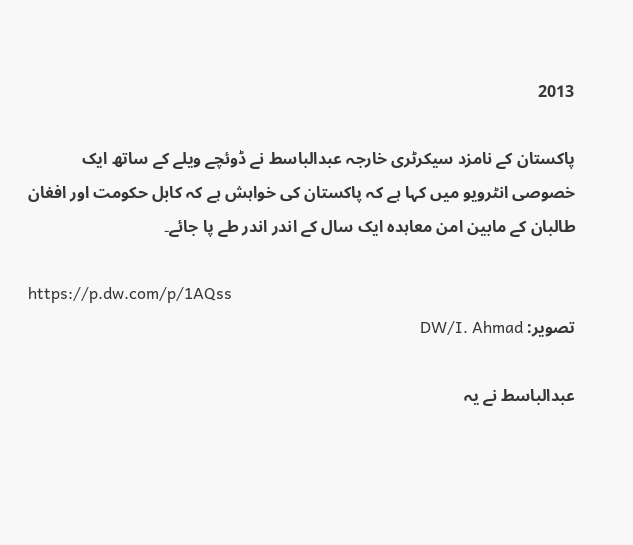2013

پاکستان کے نامزد سیکرٹری خارجہ عبدالباسط نے ڈوئچے ویلے کے ساتھ ایک خصوصی انٹرویو میں کہا ہے کہ پاکستان کی خواہش ہے کہ کابل حکومت اور افغان طالبان کے مابین امن معاہدہ ایک سال کے اندر اندر طے پا جائے۔

https://p.dw.com/p/1AQss
تصویر: DW/I. Ahmad

عبدالباسط نے یہ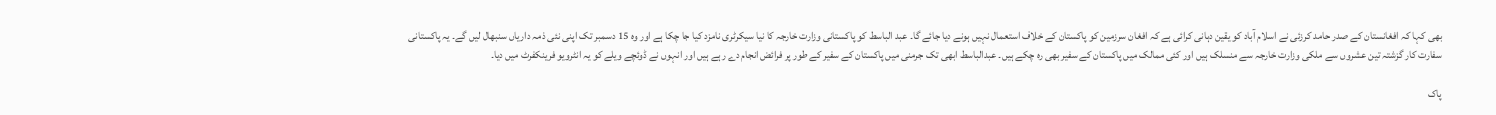بھی کہا کہ افغانستان کے صدر حامد کرزئی نے اسلام آباد کو یقین دہانی کرائی ہے کہ افغان سرزمین کو پاکستان کے خلاف استعمال نہیں ہونے دیا جائے گا۔ عبد الباسط کو پاکستانی وزارت خارجہ کا نیا سیکرٹری نامزد کیا جا چکا ہے اور وہ 15 دسمبر تک اپنی نئی ذمہ داریاں سنبھال لیں گے۔ یہ پاکستانی سفارت کار گزشتہ تین عشروں سے ملکی وزارت خارجہ سے منسلک ہیں اور کئی ممالک میں پاکستان کے سفیر بھی رہ چکے ہیں۔ عبدالباسط ابھی تک جرمنی میں پاکستان کے سفیر کے طور پر فرائض انجام دے رہے ہیں اور انہوں نے ڈوئچے ویلے کو یہ انٹرویو فرینکفرٹ میں دیا۔

پاک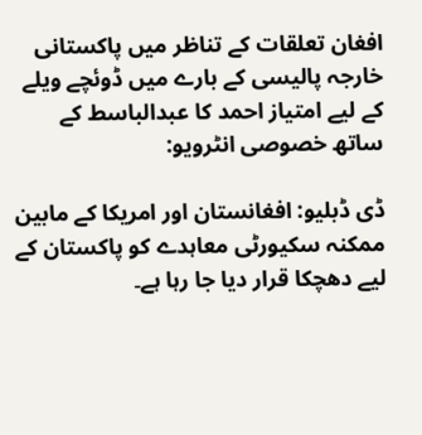افغان تعلقات کے تناظر میں پاکستانی خارجہ پالیسی کے بارے میں ڈوئچے ویلے کے لیے امتیاز احمد کا عبدالباسط کے ساتھ خصوصی انٹرویو:

ڈی ڈبلیو: افغانستان اور امریکا کے مابین ممکنہ سکیورٹی معاہدے کو پاکستان کے لیے دھچکا قرار دیا جا رہا ہے۔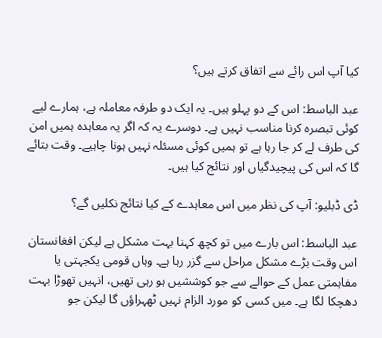کیا آپ اس رائے سے اتفاق کرتے ہیں؟

عبد الباسط: اس کے دو پہلو ہیں۔ یہ ایک دو طرفہ معاملہ ہے، ہمارے لیے کوئی تبصرہ کرنا مناسب نہیں ہے۔ دوسرے یہ کہ اگر یہ معاہدہ ہمیں امن کی طرف لے کر جا رہا ہے تو ہمیں کوئی مسئلہ نہیں ہونا چاہیے۔ وقت بتائے گا کہ اس کی پیچیدگیاں اور نتائج کیا ہیں۔

ڈی ڈبلیو: آپ کی نظر میں اس معاہدے کے کیا نتائج نکلیں گے؟

عبد الباسط: اس بارے میں تو کچھ کہنا بہت مشکل ہے لیکن افغانستان اس وقت بڑے مشکل مراحل سے گزر رہا ہے۔ وہاں قومی یکجہتی یا مفاہمتی عمل کے حوالے سے جو کوششیں ہو رہی تھیں، انہیں تھوڑا بہت دھچکا لگا ہے۔ میں کسی کو مورد الزام نہیں ٹھہراؤں گا لیکن جو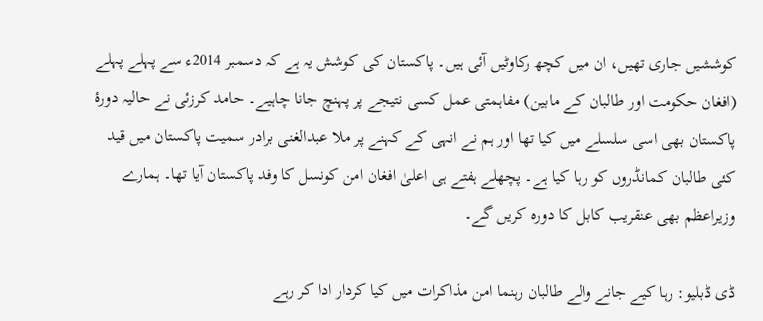کوششیں جاری تھیں، ان میں کچھ رکاوٹیں آئی ہیں۔ پاکستان کی کوشش یہ ہے کہ دسمبر 2014ء سے پہلے پہلے (افغان حکومت اور طالبان کے مابین) مفاہمتی عمل کسی نتیجے پر پہنچ جانا چاہیے۔ حامد کرزئی نے حالیہ دورۂ پاکستان بھی اسی سلسلے میں کیا تھا اور ہم نے انہی کے کہنے پر ملا عبدالغنی برادر سمیت پاکستان میں قید کئی طالبان کمانڈروں کو رہا کیا ہے۔ پچھلے ہفتے ہی اعلیٰ افغان امن کونسل کا وفد پاکستان آیا تھا۔ ہمارے وزیراعظم بھی عنقریب کابل کا دورہ کریں گے۔

ڈی ڈبلیو: رہا کیے جانے والے طالبان رہنما امن مذاکرات میں کیا کردار ادا کر رہے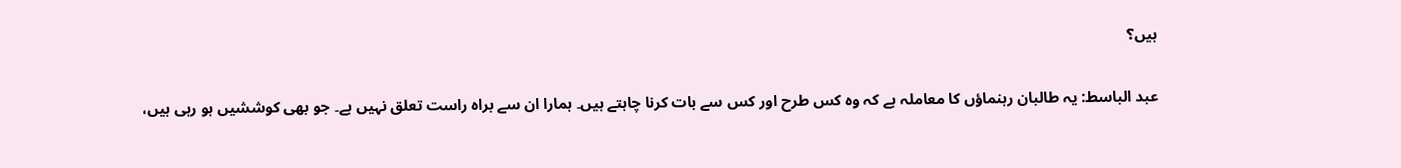ہیں؟

عبد الباسط: یہ طالبان رہنماؤں کا معاملہ ہے کہ وہ کس طرح اور کس سے بات کرنا چاہتے ہیں۔ ہمارا ان سے براہ راست تعلق نہیں ہے۔ جو بھی کوششیں ہو رہی ہیں،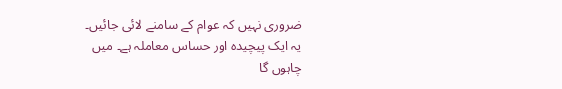ضروری نہیں کہ عوام کے سامنے لائی جائیں۔ یہ ایک پیچیدہ اور حساس معاملہ ہے۔ میں چاہوں گا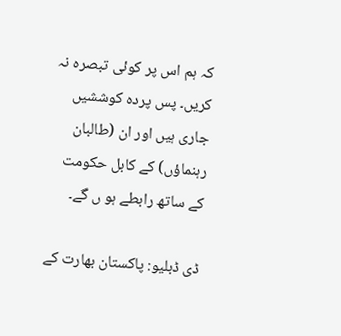کہ ہم اس پر کوئی تبصرہ نہ کریں۔ پس پردہ کوششیں جاری ہیں اور ان (طالبان رہنماؤں) کے کابل حکومت کے ساتھ رابطے ہو ں گے۔

ڈی ڈبلیو: پاکستان بھارت کے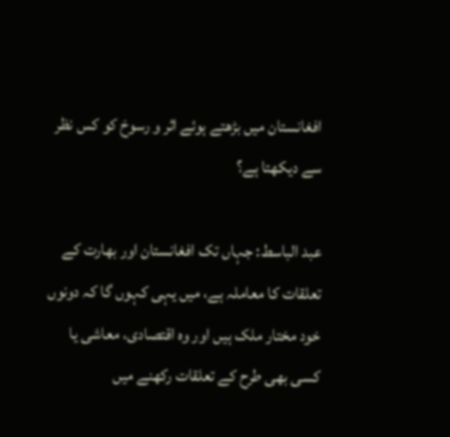افغانستان میں بڑھتے ہوئے اثر و رسوخ کو کس نظر سے دیکھتا ہے؟

عبد الباسط: جہاں تک افغانستان اور بھارت کے تعلقات کا معاملہ ہے، میں یہی کہوں گا کہ دونوں خود مختار ملک ہیں اور وہ اقتصادی، معاشی یا کسی بھی طرح کے تعلقات رکھنے میں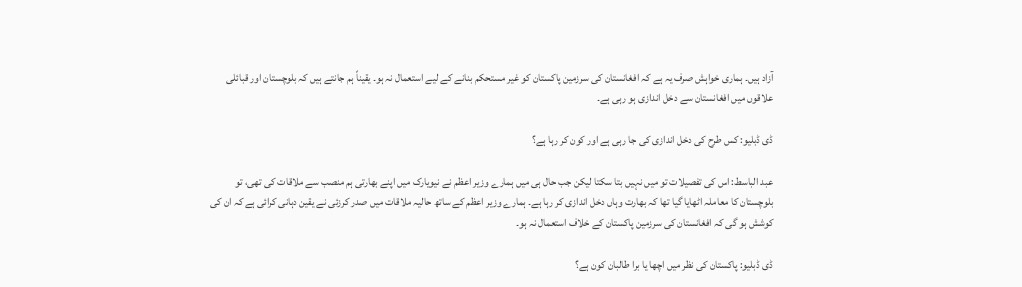آزاد ہیں۔ ہماری خواہش صرف یہ ہے کہ افغانستان کی سرزمین پاکستان کو غیر مستحکم بنانے کے لیے استعمال نہ ہو۔ یقیناً ہم جانتے ہیں کہ بلوچستان اور قبائلی علاقوں میں افغانستان سے دخل اندازی ہو رہی ہے۔

ڈی ڈبلیو: کس طرح کی دخل اندازی کی جا رہی ہے اور کون کر رہا ہے؟

عبد الباسط: اس کی تفصیلات تو میں نہیں بتا سکتا لیکن جب حال ہی میں ہمارے وزیر اعظم نے نیویارک میں اپنے بھارتی ہم منصب سے ملاقات کی تھی، تو بلوچستان کا معاملہ اٹھایا گیا تھا کہ بھارت وہاں دخل اندازی کر رہا ہے۔ ہمارے وزیر اعظم کے ساتھ حالیہ ملاقات میں صدر کرزئی نے یقین دہانی کرائی ہے کہ ان کی کوشش ہو گی کہ افغانستان کی سرزمین پاکستان کے خلاف استعمال نہ ہو۔

ڈی ڈبلیو: پاکستان کی نظر میں اچھا یا برا طالبان کون ہے؟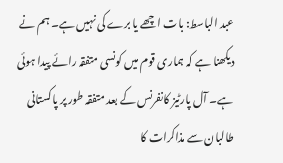عبد الباسط: بات اچھے یا برے کی نہیں ہے۔ ہم نے دیکھنا ہے کہ ہماری قوم میں کونسی متفقہ رائے پیدا ہوئی ہے۔ آل پارٹیز کانفرنس کے بعد متفقہ طور پر پاکستانی طالبان سے مذاکرات کا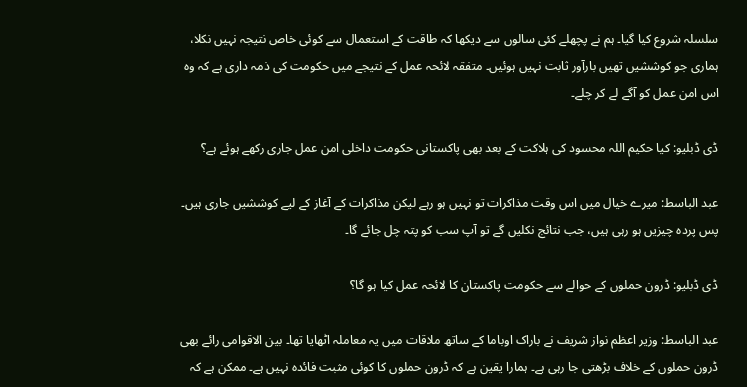سلسلہ شروع کیا گیا۔ ہم نے پچھلے کئی سالوں سے دیکھا کہ طاقت کے استعمال سے کوئی خاص نتیجہ نہیں نکلا، ہماری جو کوششیں تھیں بارآور ثابت نہیں ہوئیں۔ متفقہ لائحہ عمل کے نتیجے میں حکومت کی ذمہ داری ہے کہ وہ اس امن عمل کو آگے لے کر چلے۔

ڈی ڈبلیو: کیا حکیم اللہ محسود کی ہلاکت کے بعد بھی پاکستانی حکومت داخلی امن عمل جاری رکھے ہوئے ہے؟

عبد الباسط: میرے خیال میں اس وقت مذاکرات تو نہیں ہو رہے لیکن مذاکرات کے آغاز کے لیے کوششیں جاری ہیں۔ پس پردہ چیزیں ہو رہی ہیں، جب نتائج نکلیں گے تو آپ سب کو پتہ چل جائے گا۔

ڈی ڈبلیو: ڈرون حملوں کے حوالے سے حکومت پاکستان کا لائحہ عمل کیا ہو گا؟

عبد الباسط: وزیر اعظم نواز شریف نے باراک اوباما کے ساتھ ملاقات میں یہ معاملہ اٹھایا تھا۔ بین الاقوامی رائے بھی ڈرون حملوں کے خلاف بڑھتی جا رہی ہے۔ ہمارا یقین ہے کہ ڈرون حملوں کا کوئی مثبت فائدہ نہیں ہے۔ ممکن ہے کہ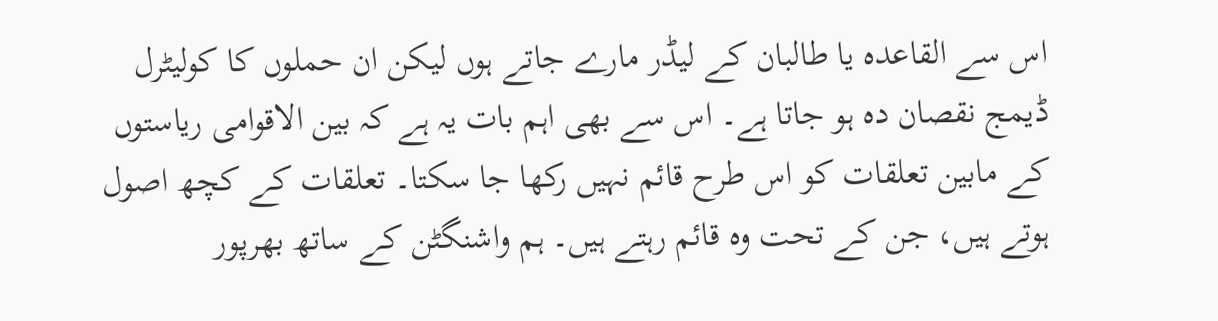اس سے القاعدہ یا طالبان کے لیڈر مارے جاتے ہوں لیکن ان حملوں کا کولیٹرل ڈیمج نقصان دہ ہو جاتا ہے۔ اس سے بھی اہم بات یہ ہے کہ بین الاقوامی ریاستوں کے مابین تعلقات کو اس طرح قائم نہیں رکھا جا سکتا۔ تعلقات کے کچھ اصول ہوتے ہیں، جن کے تحت وہ قائم رہتے ہیں۔ ہم واشنگٹن کے ساتھ بھرپور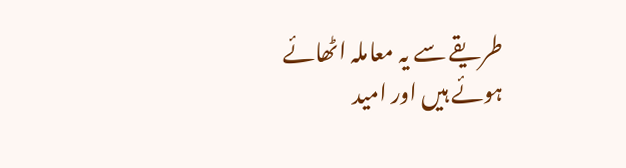طریقے سے یہ معاملہ اٹھائے ہوئے ہیں اور امید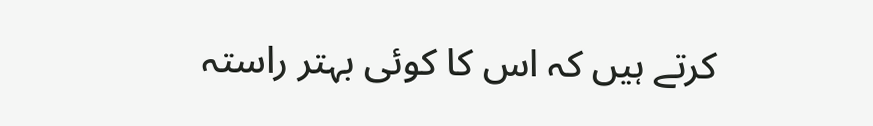کرتے ہیں کہ اس کا کوئی بہتر راستہ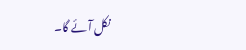نکل آئے گا۔